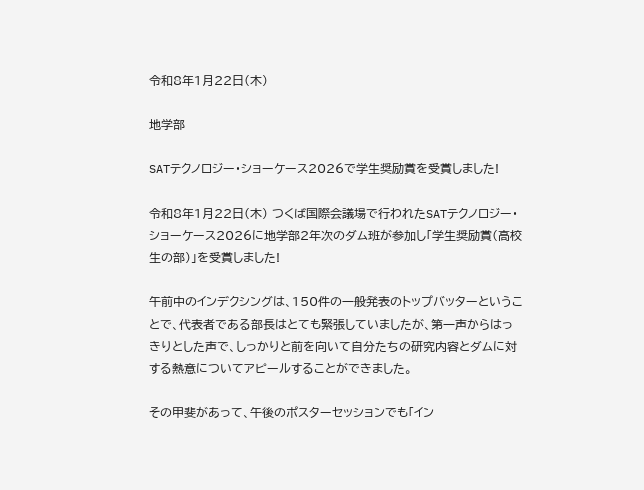令和8年1月22日(木)

地学部

SATテクノロジー・ショーケース2026で学生奨励賞を受賞しました!

令和8年1月22日(木) つくば国際会議場で行われたSATテクノロジー・ショーケース2026に地学部2年次のダム班が参加し「学生奨励賞(高校生の部)」を受賞しました!

午前中のインデクシングは、150件の一般発表のトップバッターということで、代表者である部長はとても緊張していましたが、第一声からはっきりとした声で、しっかりと前を向いて自分たちの研究内容とダムに対する熱意についてアピールすることができました。

その甲斐があって、午後のポスターセッションでも「イン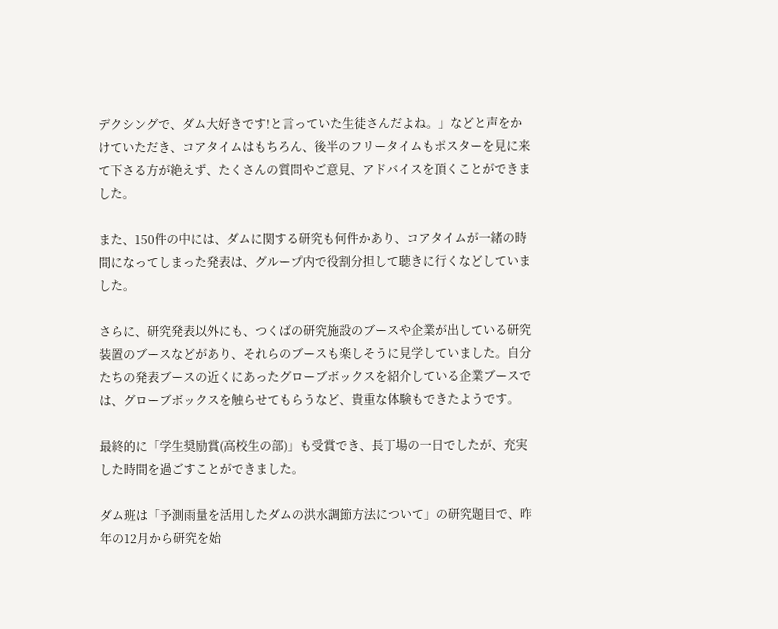デクシングで、ダム大好きです!と言っていた生徒さんだよね。」などと声をかけていただき、コアタイムはもちろん、後半のフリータイムもポスターを見に来て下さる方が絶えず、たくさんの質問やご意見、アドバイスを頂くことができました。

また、150件の中には、ダムに関する研究も何件かあり、コアタイムが一緒の時間になってしまった発表は、グループ内で役割分担して聴きに行くなどしていました。

さらに、研究発表以外にも、つくばの研究施設のブースや企業が出している研究装置のブースなどがあり、それらのブースも楽しそうに見学していました。自分たちの発表ブースの近くにあったグローブボックスを紹介している企業ブースでは、グローブボックスを触らせてもらうなど、貴重な体験もできたようです。

最終的に「学生奨励賞(高校生の部)」も受賞でき、長丁場の一日でしたが、充実した時間を過ごすことができました。

ダム班は「予測雨量を活用したダムの洪水調節方法について」の研究題目で、昨年の12月から研究を始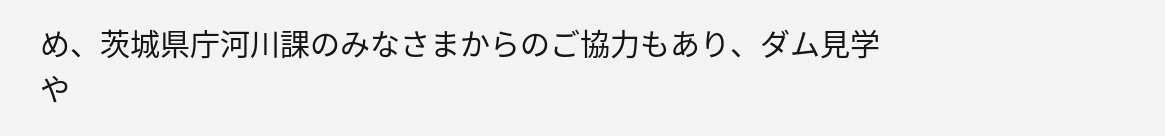め、茨城県庁河川課のみなさまからのご協力もあり、ダム見学や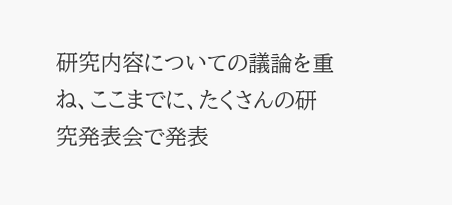研究内容についての議論を重ね、ここまでに、たくさんの研究発表会で発表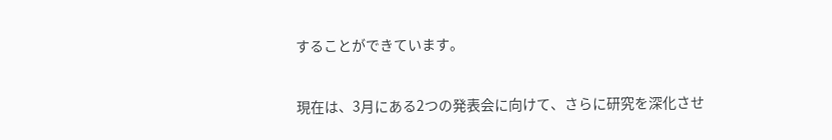することができています。

現在は、3月にある2つの発表会に向けて、さらに研究を深化させ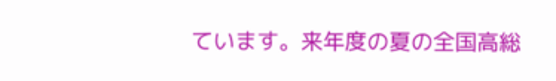ています。来年度の夏の全国高総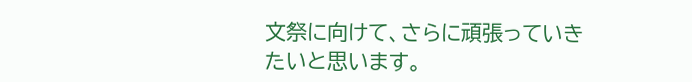文祭に向けて、さらに頑張っていきたいと思います。